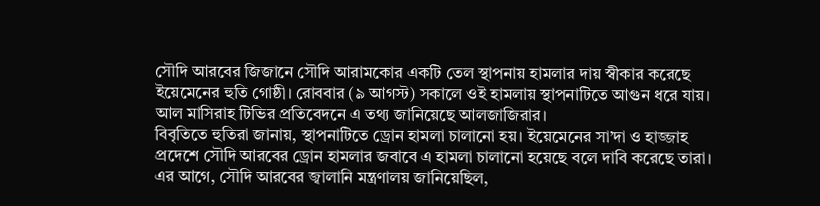সৌদি আরবের জিজানে সৌদি আরামকোর একটি তেল স্থাপনায় হামলার দায় স্বীকার করেছে ইয়েমেনের হুতি গোষ্ঠী। রোববার (৯ আগস্ট) সকালে ওই হামলায় স্থাপনাটিতে আগুন ধরে যায়। আল মাসিরাহ টিভির প্রতিবেদনে এ তথ্য জানিয়েছে আলজাজিরার।
বিবৃতিতে হুতিরা জানায়, স্থাপনাটিতে ড্রোন হামলা চালানো হয়। ইয়েমেনের সা’দা ও হাজ্জাহ প্রদেশে সৌদি আরবের ড্রোন হামলার জবাবে এ হামলা চালানো হয়েছে বলে দাবি করেছে তারা।
এর আগে, সৌদি আরবের জ্বালানি মন্ত্রণালয় জানিয়েছিল,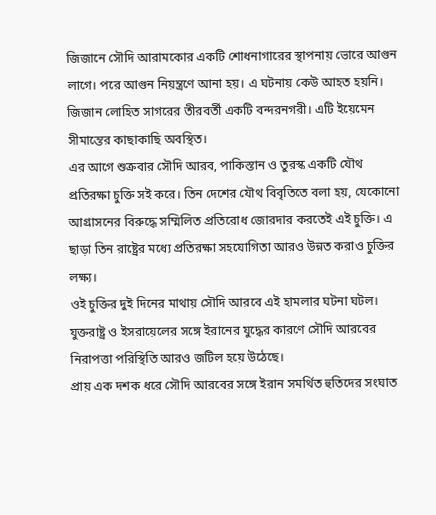জিজানে সৌদি আরামকোর একটি শোধনাগারের স্থাপনায় ভোরে আগুন লাগে। পরে আগুন নিয়ন্ত্রণে আনা হয়। এ ঘটনায় কেউ আহত হয়নি।
জিজান লোহিত সাগরের তীরবর্তী একটি বন্দরনগরী। এটি ইয়েমেন সীমান্তের কাছাকাছি অবস্থিত।
এর আগে শুক্রবার সৌদি আরব, পাকিস্তান ও তুরস্ক একটি যৌথ প্রতিরক্ষা চুক্তি সই করে। তিন দেশের যৌথ বিবৃতিতে বলা হয়, যেকোনো আগ্রাসনের বিরুদ্ধে সম্মিলিত প্রতিরোধ জোরদার করতেই এই চুক্তি। এ ছাড়া তিন রাষ্ট্রের মধ্যে প্রতিরক্ষা সহযোগিতা আরও উন্নত করাও চুক্তির লক্ষ্য।
ওই চুক্তির দুই দিনের মাথায় সৌদি আরবে এই হামলার ঘটনা ঘটল।
যুক্তরাষ্ট্র ও ইসরায়েলের সঙ্গে ইরানের যুদ্ধের কারণে সৌদি আরবের নিরাপত্তা পরিস্থিতি আরও জটিল হয়ে উঠেছে।
প্রায় এক দশক ধরে সৌদি আরবের সঙ্গে ইরান সমর্থিত হুতিদের সংঘাত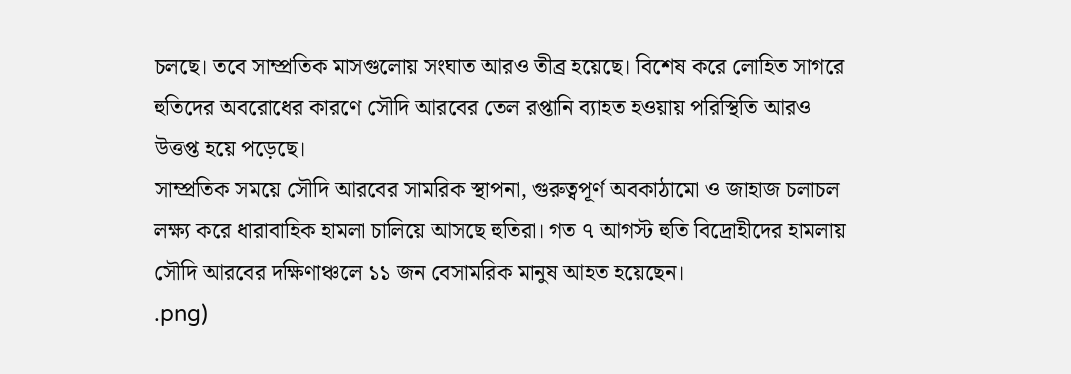চলছে। তবে সাম্প্রতিক মাসগুলোয় সংঘাত আরও তীব্র হয়েছে। বিশেষ করে লোহিত সাগরে হুতিদের অবরোধের কারণে সৌদি আরবের তেল রপ্তানি ব্যাহত হওয়ায় পরিস্থিতি আরও উত্তপ্ত হয়ে পড়েছে।
সাম্প্রতিক সময়ে সৌদি আরবের সামরিক স্থাপনা, গুরুত্বপূর্ণ অবকাঠামো ও জাহাজ চলাচল লক্ষ্য করে ধারাবাহিক হামলা চালিয়ে আসছে হুতিরা। গত ৭ আগস্ট হুতি বিদ্রোহীদের হামলায় সৌদি আরবের দক্ষিণাঞ্চলে ১১ জন বেসামরিক মানুষ আহত হয়েছেন।
.png)